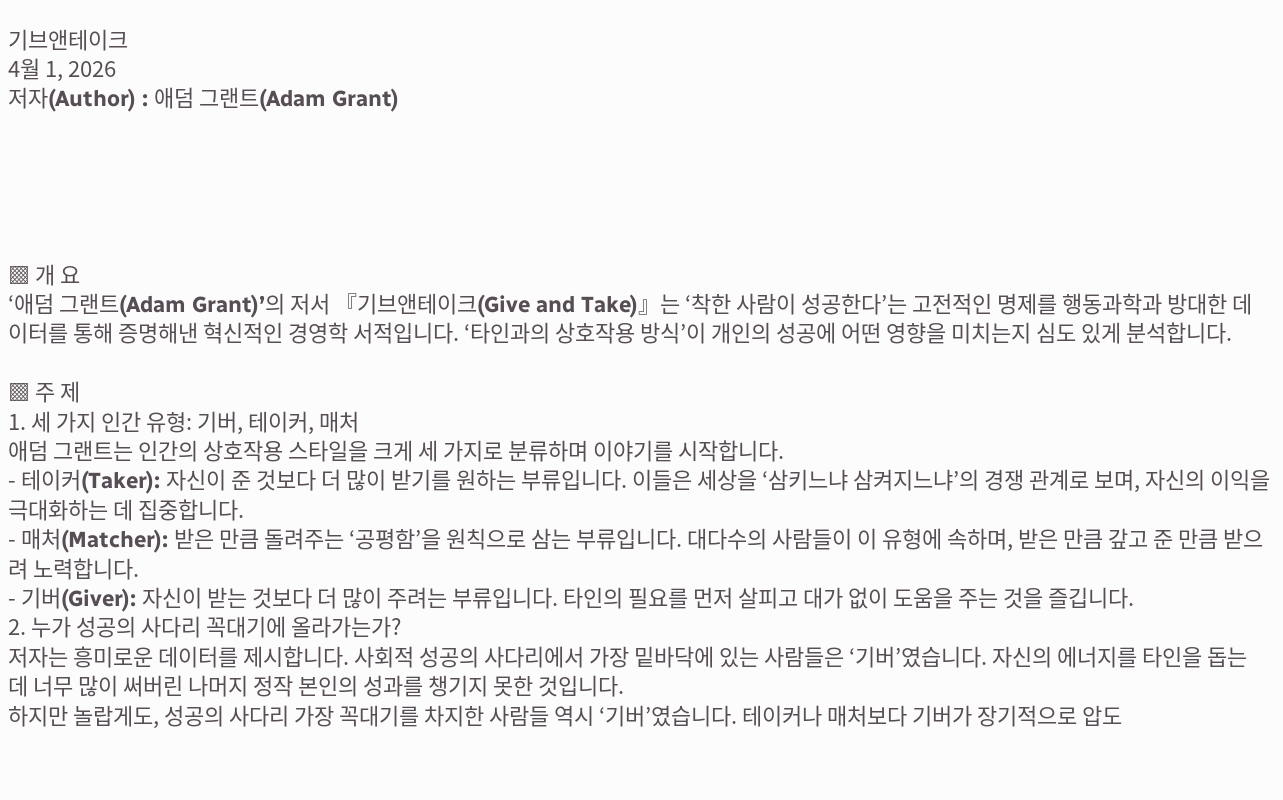기브앤테이크
4월 1, 2026
저자(Author) : 애덤 그랜트(Adam Grant)





▩ 개 요
‘애덤 그랜트(Adam Grant)’의 저서 『기브앤테이크(Give and Take)』는 ‘착한 사람이 성공한다’는 고전적인 명제를 행동과학과 방대한 데이터를 통해 증명해낸 혁신적인 경영학 서적입니다. ‘타인과의 상호작용 방식’이 개인의 성공에 어떤 영향을 미치는지 심도 있게 분석합니다.

▩ 주 제
1. 세 가지 인간 유형: 기버, 테이커, 매처
애덤 그랜트는 인간의 상호작용 스타일을 크게 세 가지로 분류하며 이야기를 시작합니다.
- 테이커(Taker): 자신이 준 것보다 더 많이 받기를 원하는 부류입니다. 이들은 세상을 ‘삼키느냐 삼켜지느냐’의 경쟁 관계로 보며, 자신의 이익을 극대화하는 데 집중합니다.
- 매처(Matcher): 받은 만큼 돌려주는 ‘공평함’을 원칙으로 삼는 부류입니다. 대다수의 사람들이 이 유형에 속하며, 받은 만큼 갚고 준 만큼 받으려 노력합니다.
- 기버(Giver): 자신이 받는 것보다 더 많이 주려는 부류입니다. 타인의 필요를 먼저 살피고 대가 없이 도움을 주는 것을 즐깁니다.
2. 누가 성공의 사다리 꼭대기에 올라가는가?
저자는 흥미로운 데이터를 제시합니다. 사회적 성공의 사다리에서 가장 밑바닥에 있는 사람들은 ‘기버’였습니다. 자신의 에너지를 타인을 돕는 데 너무 많이 써버린 나머지 정작 본인의 성과를 챙기지 못한 것입니다.
하지만 놀랍게도, 성공의 사다리 가장 꼭대기를 차지한 사람들 역시 ‘기버’였습니다. 테이커나 매처보다 기버가 장기적으로 압도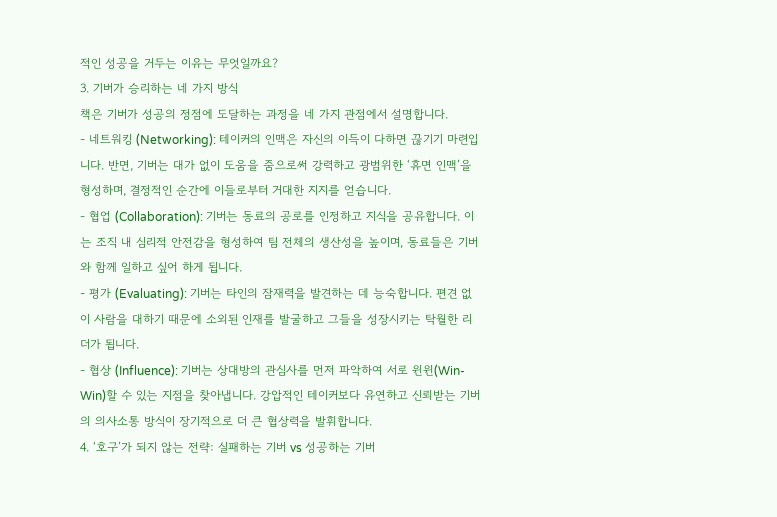적인 성공을 거두는 이유는 무엇일까요?
3. 기버가 승리하는 네 가지 방식
책은 기버가 성공의 정점에 도달하는 과정을 네 가지 관점에서 설명합니다.
- 네트워킹 (Networking): 테이커의 인맥은 자신의 이득이 다하면 끊기기 마련입니다. 반면, 기버는 대가 없이 도움을 줌으로써 강력하고 광범위한 ‘휴면 인맥’을 형성하며, 결정적인 순간에 이들로부터 거대한 지지를 얻습니다.
- 협업 (Collaboration): 기버는 동료의 공로를 인정하고 지식을 공유합니다. 이는 조직 내 심리적 안전감을 형성하여 팀 전체의 생산성을 높이며, 동료들은 기버와 함께 일하고 싶어 하게 됩니다.
- 평가 (Evaluating): 기버는 타인의 잠재력을 발견하는 데 능숙합니다. 편견 없이 사람을 대하기 때문에 소외된 인재를 발굴하고 그들을 성장시키는 탁월한 리더가 됩니다.
- 협상 (Influence): 기버는 상대방의 관심사를 먼저 파악하여 서로 윈윈(Win-Win)할 수 있는 지점을 찾아냅니다. 강압적인 테이커보다 유연하고 신뢰받는 기버의 의사소통 방식이 장기적으로 더 큰 협상력을 발휘합니다.
4. ‘호구’가 되지 않는 전략: 실패하는 기버 vs 성공하는 기버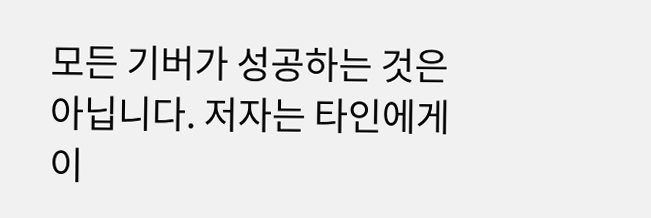모든 기버가 성공하는 것은 아닙니다. 저자는 타인에게 이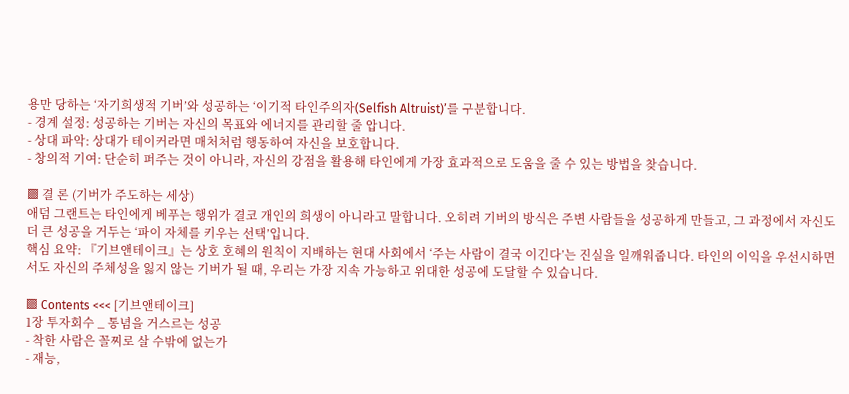용만 당하는 ‘자기희생적 기버’와 성공하는 ‘이기적 타인주의자(Selfish Altruist)’를 구분합니다.
- 경계 설정: 성공하는 기버는 자신의 목표와 에너지를 관리할 줄 압니다.
- 상대 파악: 상대가 테이커라면 매처처럼 행동하여 자신을 보호합니다.
- 창의적 기여: 단순히 퍼주는 것이 아니라, 자신의 강점을 활용해 타인에게 가장 효과적으로 도움을 줄 수 있는 방법을 찾습니다.

▩ 결 론 (기버가 주도하는 세상)
애덤 그랜트는 타인에게 베푸는 행위가 결코 개인의 희생이 아니라고 말합니다. 오히려 기버의 방식은 주변 사람들을 성공하게 만들고, 그 과정에서 자신도 더 큰 성공을 거두는 ‘파이 자체를 키우는 선택’입니다.
핵심 요약: 『기브앤테이크』는 상호 호혜의 원칙이 지배하는 현대 사회에서 ‘주는 사람이 결국 이긴다’는 진실을 일깨워줍니다. 타인의 이익을 우선시하면서도 자신의 주체성을 잃지 않는 기버가 될 때, 우리는 가장 지속 가능하고 위대한 성공에 도달할 수 있습니다.

▩ Contents <<< [기브앤테이크]
1장 투자회수 _ 통념을 거스르는 성공
- 착한 사람은 꼴찌로 살 수밖에 없는가
- 재능,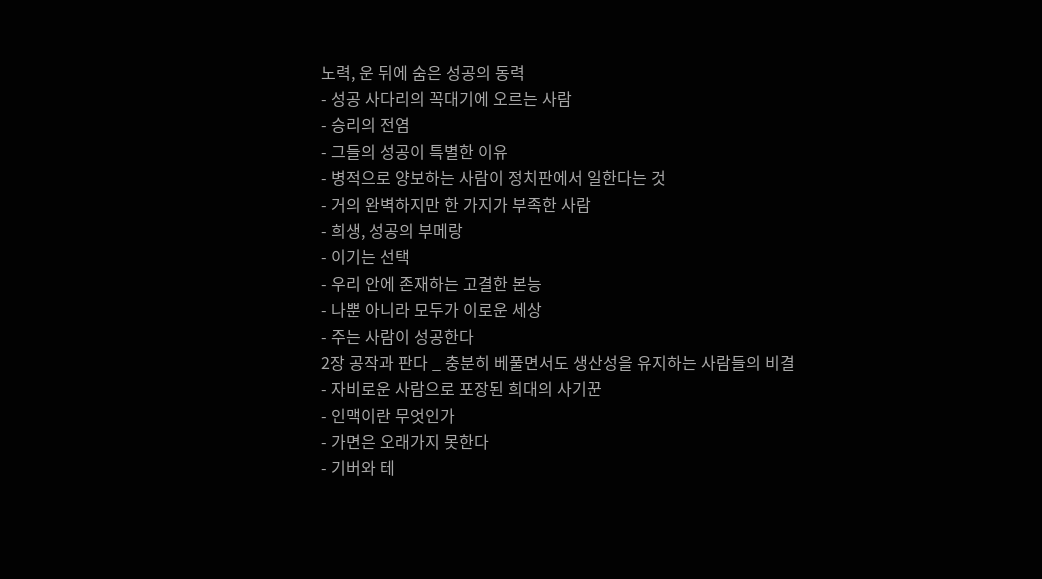노력, 운 뒤에 숨은 성공의 동력
- 성공 사다리의 꼭대기에 오르는 사람
- 승리의 전염
- 그들의 성공이 특별한 이유
- 병적으로 양보하는 사람이 정치판에서 일한다는 것
- 거의 완벽하지만 한 가지가 부족한 사람
- 희생, 성공의 부메랑
- 이기는 선택
- 우리 안에 존재하는 고결한 본능
- 나뿐 아니라 모두가 이로운 세상
- 주는 사람이 성공한다
2장 공작과 판다 _ 충분히 베풀면서도 생산성을 유지하는 사람들의 비결
- 자비로운 사람으로 포장된 희대의 사기꾼
- 인맥이란 무엇인가
- 가면은 오래가지 못한다
- 기버와 테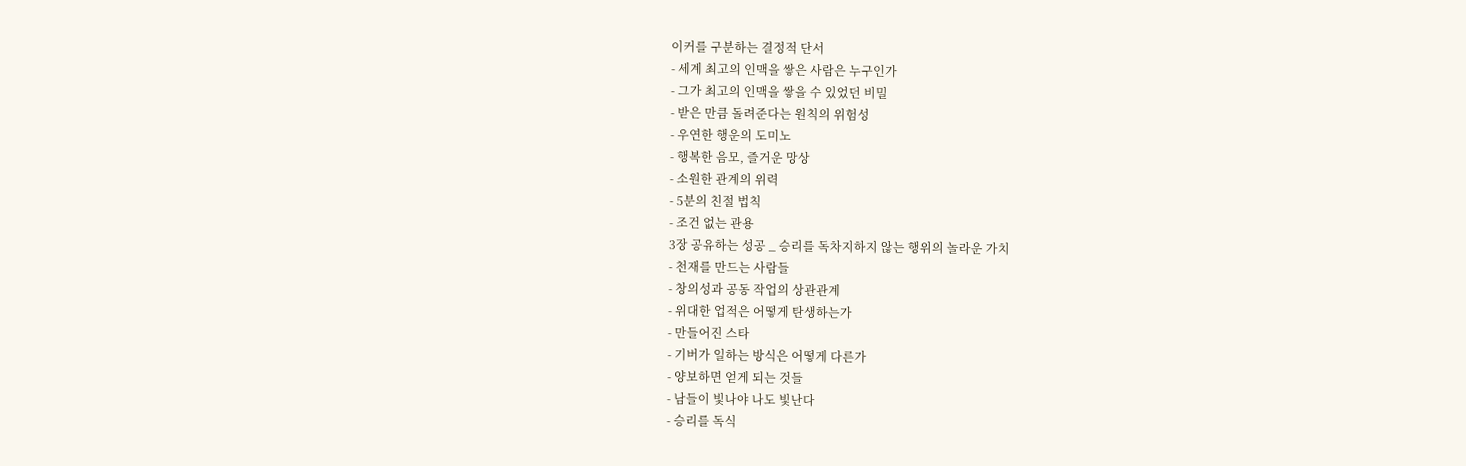이커를 구분하는 결정적 단서
- 세계 최고의 인맥을 쌓은 사람은 누구인가
- 그가 최고의 인맥을 쌓을 수 있었던 비밀
- 받은 만큼 돌려준다는 원칙의 위험성
- 우연한 행운의 도미노
- 행복한 음모, 즐거운 망상
- 소원한 관계의 위력
- 5분의 친절 법칙
- 조건 없는 관용
3장 공유하는 성공 _ 승리를 독차지하지 않는 행위의 놀라운 가치
- 천재를 만드는 사람들
- 창의성과 공동 작업의 상관관계
- 위대한 업적은 어떻게 탄생하는가
- 만들어진 스타
- 기버가 일하는 방식은 어떻게 다른가
- 양보하면 얻게 되는 것들
- 남들이 빛나야 나도 빛난다
- 승리를 독식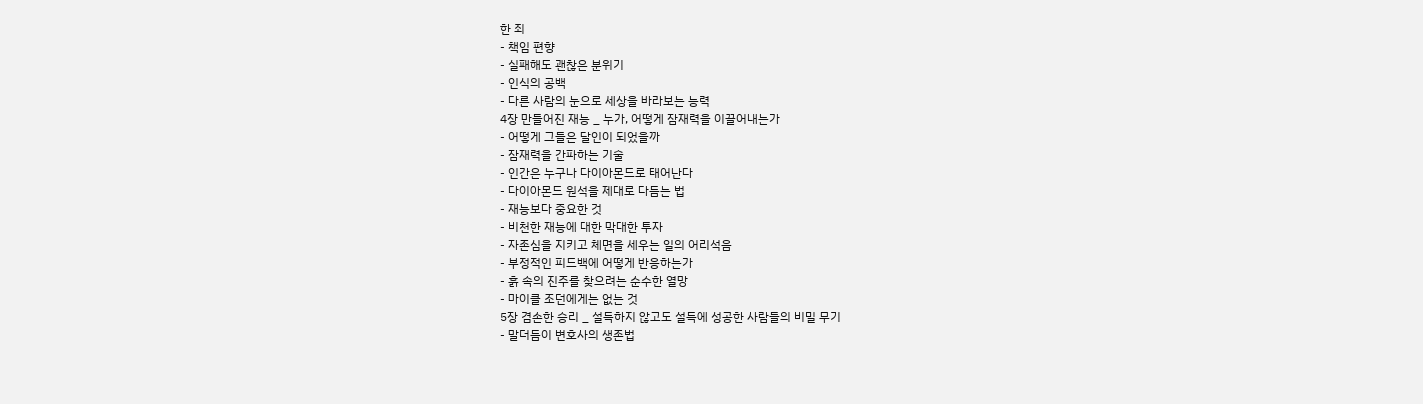한 죄
- 책임 편향
- 실패해도 괜찮은 분위기
- 인식의 공백
- 다른 사람의 눈으로 세상을 바라보는 능력
4장 만들어진 재능 _ 누가, 어떻게 잠재력을 이끌어내는가
- 어떻게 그들은 달인이 되었을까
- 잠재력을 간파하는 기술
- 인간은 누구나 다이아몬드로 태어난다
- 다이아몬드 원석을 제대로 다듬는 법
- 재능보다 중요한 것
- 비천한 재능에 대한 막대한 투자
- 자존심을 지키고 체면을 세우는 일의 어리석음
- 부정적인 피드백에 어떻게 반응하는가
- 흙 속의 진주를 찾으려는 순수한 열망
- 마이클 조던에게는 없는 것
5장 겸손한 승리 _ 설득하지 않고도 설득에 성공한 사람들의 비밀 무기
- 말더듬이 변호사의 생존법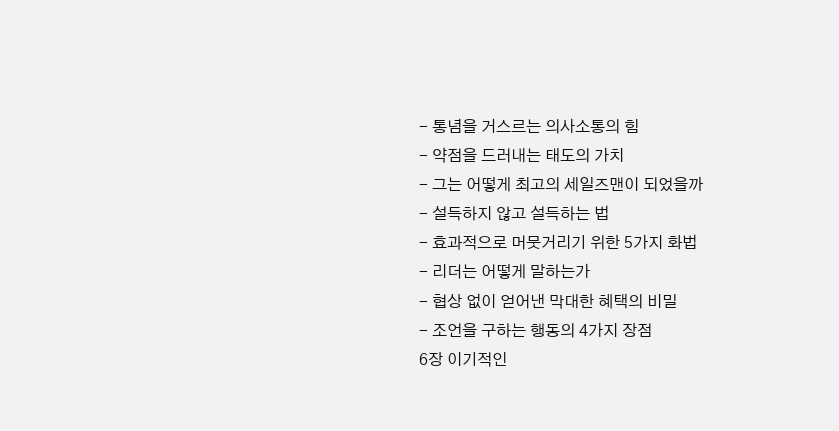- 통념을 거스르는 의사소통의 힘
- 약점을 드러내는 태도의 가치
- 그는 어떻게 최고의 세일즈맨이 되었을까
- 설득하지 않고 설득하는 법
- 효과적으로 머뭇거리기 위한 5가지 화법
- 리더는 어떻게 말하는가
- 협상 없이 얻어낸 막대한 혜택의 비밀
- 조언을 구하는 행동의 4가지 장점
6장 이기적인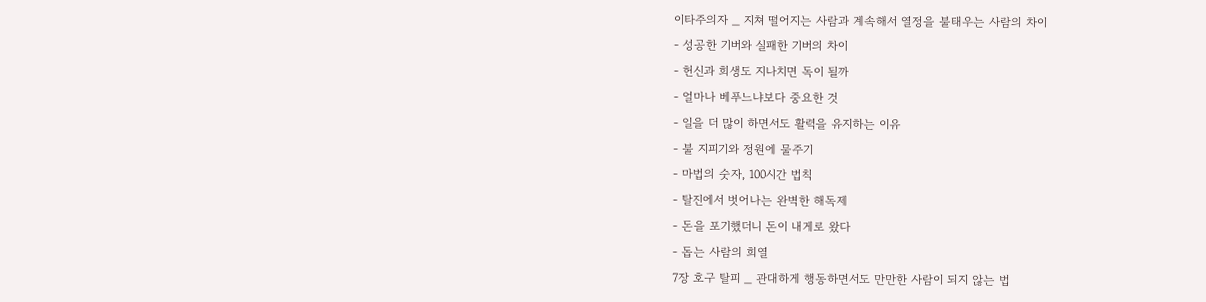이타주의자 _ 지쳐 떨어지는 사람과 계속해서 열정을 불태우는 사람의 차이
- 성공한 기버와 실패한 기버의 차이
- 헌신과 희생도 지나치면 독이 될까
- 얼마나 베푸느냐보다 중요한 것
- 일을 더 많이 하면서도 활력을 유지하는 이유
- 불 지피기와 정원에 물주기
- 마법의 숫자, 100시간 법칙
- 탈진에서 벗어나는 완벽한 해독제
- 돈을 포기했더니 돈이 내게로 왔다
- 돕는 사람의 희열
7장 호구 탈피 _ 관대하게 행동하면서도 만만한 사람이 되지 않는 법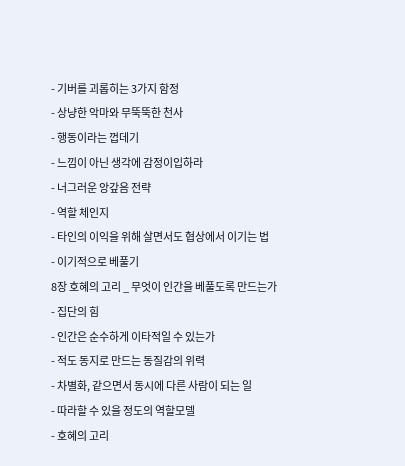- 기버를 괴롭히는 3가지 함정
- 상냥한 악마와 무뚝뚝한 천사
- 행동이라는 껍데기
- 느낌이 아닌 생각에 감정이입하라
- 너그러운 앙갚음 전략
- 역할 체인지
- 타인의 이익을 위해 살면서도 협상에서 이기는 법
- 이기적으로 베풀기
8장 호혜의 고리 _ 무엇이 인간을 베풀도록 만드는가
- 집단의 힘
- 인간은 순수하게 이타적일 수 있는가
- 적도 동지로 만드는 동질감의 위력
- 차별화, 같으면서 동시에 다른 사람이 되는 일
- 따라할 수 있을 정도의 역할모델
- 호혜의 고리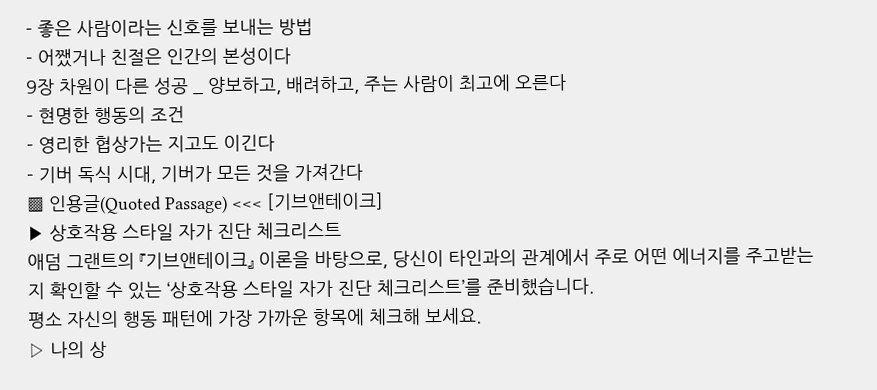- 좋은 사람이라는 신호를 보내는 방법
- 어쨌거나 친절은 인간의 본성이다
9장 차원이 다른 성공 _ 양보하고, 배려하고, 주는 사람이 최고에 오른다
- 현명한 행동의 조건
- 영리한 협상가는 지고도 이긴다
- 기버 독식 시대, 기버가 모든 것을 가져간다
▩ 인용글(Quoted Passage) <<< [기브앤테이크]
▶ 상호작용 스타일 자가 진단 체크리스트
애덤 그랜트의 『기브앤테이크』 이론을 바탕으로, 당신이 타인과의 관계에서 주로 어떤 에너지를 주고받는지 확인할 수 있는 ‘상호작용 스타일 자가 진단 체크리스트’를 준비했습니다.
평소 자신의 행동 패턴에 가장 가까운 항목에 체크해 보세요.
▷ 나의 상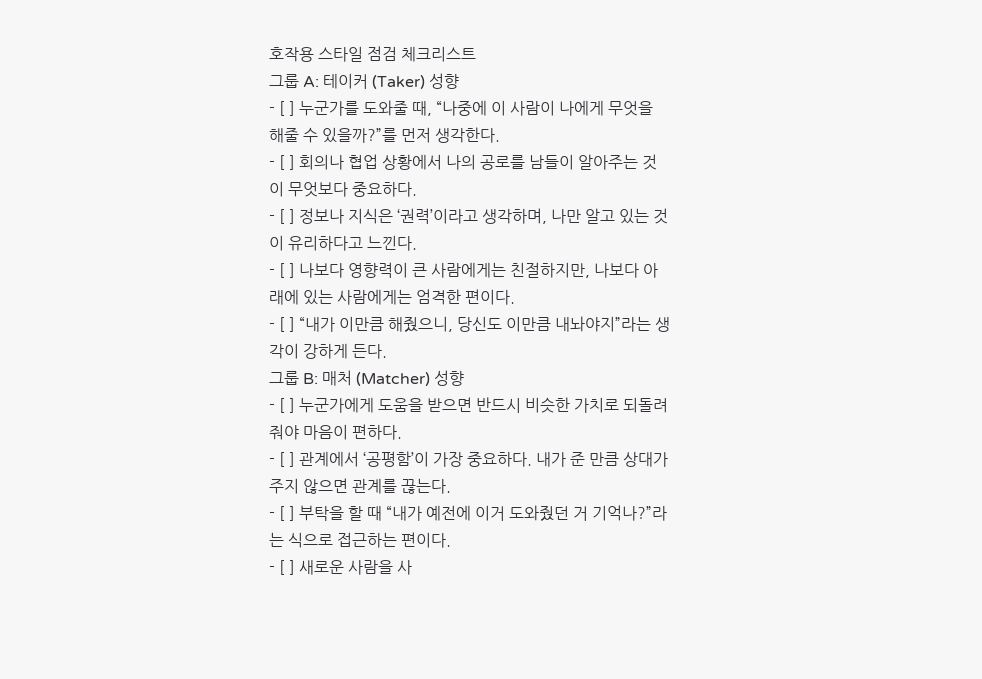호작용 스타일 점검 체크리스트
그룹 A: 테이커 (Taker) 성향
- [ ] 누군가를 도와줄 때, “나중에 이 사람이 나에게 무엇을 해줄 수 있을까?”를 먼저 생각한다.
- [ ] 회의나 협업 상황에서 나의 공로를 남들이 알아주는 것이 무엇보다 중요하다.
- [ ] 정보나 지식은 ‘권력’이라고 생각하며, 나만 알고 있는 것이 유리하다고 느낀다.
- [ ] 나보다 영향력이 큰 사람에게는 친절하지만, 나보다 아래에 있는 사람에게는 엄격한 편이다.
- [ ] “내가 이만큼 해줬으니, 당신도 이만큼 내놔야지”라는 생각이 강하게 든다.
그룹 B: 매처 (Matcher) 성향
- [ ] 누군가에게 도움을 받으면 반드시 비슷한 가치로 되돌려줘야 마음이 편하다.
- [ ] 관계에서 ‘공평함’이 가장 중요하다. 내가 준 만큼 상대가 주지 않으면 관계를 끊는다.
- [ ] 부탁을 할 때 “내가 예전에 이거 도와줬던 거 기억나?”라는 식으로 접근하는 편이다.
- [ ] 새로운 사람을 사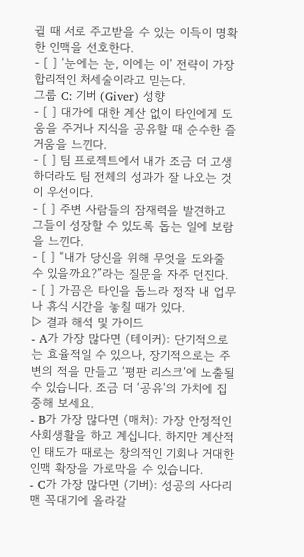귈 때 서로 주고받을 수 있는 이득이 명확한 인맥을 선호한다.
- [ ] ‘눈에는 눈, 이에는 이’ 전략이 가장 합리적인 처세술이라고 믿는다.
그룹 C: 기버 (Giver) 성향
- [ ] 대가에 대한 계산 없이 타인에게 도움을 주거나 지식을 공유할 때 순수한 즐거움을 느낀다.
- [ ] 팀 프로젝트에서 내가 조금 더 고생하더라도 팀 전체의 성과가 잘 나오는 것이 우선이다.
- [ ] 주변 사람들의 잠재력을 발견하고 그들이 성장할 수 있도록 돕는 일에 보람을 느낀다.
- [ ] “내가 당신을 위해 무엇을 도와줄 수 있을까요?”라는 질문을 자주 던진다.
- [ ] 가끔은 타인을 돕느라 정작 내 업무나 휴식 시간을 놓칠 때가 있다.
▷ 결과 해석 및 가이드
- A가 가장 많다면 (테이커): 단기적으로는 효율적일 수 있으나, 장기적으로는 주변의 적을 만들고 ‘평판 리스크’에 노출될 수 있습니다. 조금 더 ‘공유’의 가치에 집중해 보세요.
- B가 가장 많다면 (매처): 가장 안정적인 사회생활을 하고 계십니다. 하지만 계산적인 태도가 때로는 창의적인 기회나 거대한 인맥 확장을 가로막을 수 있습니다.
- C가 가장 많다면 (기버): 성공의 사다리 맨 꼭대기에 올라갈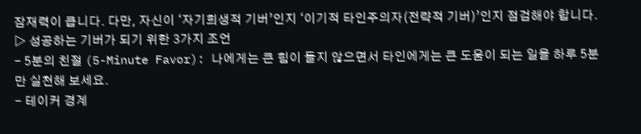잠재력이 큽니다. 다만, 자신이 ‘자기희생적 기버’인지 ‘이기적 타인주의자(전략적 기버)’인지 점검해야 합니다.
▷ 성공하는 기버가 되기 위한 3가지 조언
- 5분의 친절 (5-Minute Favor): 나에게는 큰 힘이 들지 않으면서 타인에게는 큰 도움이 되는 일을 하루 5분만 실천해 보세요.
- 테이커 경계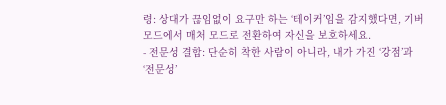령: 상대가 끊임없이 요구만 하는 ‘테이커’임을 감지했다면, 기버 모드에서 매처 모드로 전환하여 자신을 보호하세요.
- 전문성 결합: 단순히 착한 사람이 아니라, 내가 가진 ‘강점’과 ‘전문성’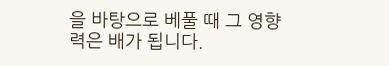을 바탕으로 베풀 때 그 영향력은 배가 됩니다.